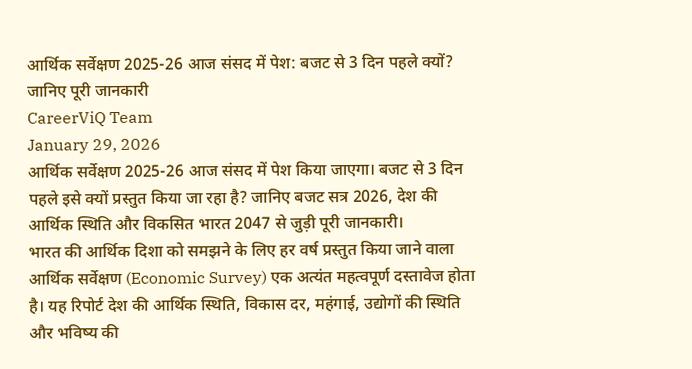आर्थिक सर्वेक्षण 2025-26 आज संसद में पेश: बजट से 3 दिन पहले क्यों? जानिए पूरी जानकारी
CareerViQ Team
January 29, 2026
आर्थिक सर्वेक्षण 2025-26 आज संसद में पेश किया जाएगा। बजट से 3 दिन पहले इसे क्यों प्रस्तुत किया जा रहा है? जानिए बजट सत्र 2026, देश की आर्थिक स्थिति और विकसित भारत 2047 से जुड़ी पूरी जानकारी।
भारत की आर्थिक दिशा को समझने के लिए हर वर्ष प्रस्तुत किया जाने वाला आर्थिक सर्वेक्षण (Economic Survey) एक अत्यंत महत्वपूर्ण दस्तावेज होता है। यह रिपोर्ट देश की आर्थिक स्थिति, विकास दर, महंगाई, उद्योगों की स्थिति और भविष्य की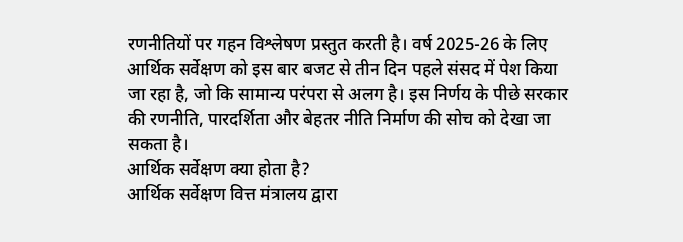रणनीतियों पर गहन विश्लेषण प्रस्तुत करती है। वर्ष 2025-26 के लिए आर्थिक सर्वेक्षण को इस बार बजट से तीन दिन पहले संसद में पेश किया जा रहा है, जो कि सामान्य परंपरा से अलग है। इस निर्णय के पीछे सरकार की रणनीति, पारदर्शिता और बेहतर नीति निर्माण की सोच को देखा जा सकता है।
आर्थिक सर्वेक्षण क्या होता है?
आर्थिक सर्वेक्षण वित्त मंत्रालय द्वारा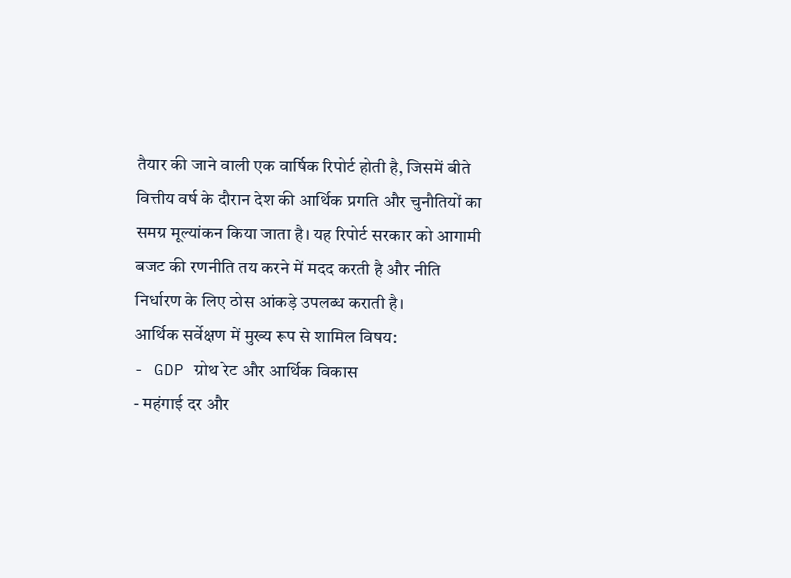तैयार की जाने वाली एक वार्षिक रिपोर्ट होती है, जिसमें बीते वित्तीय वर्ष के दौरान देश की आर्थिक प्रगति और चुनौतियों का समग्र मूल्यांकन किया जाता है। यह रिपोर्ट सरकार को आगामी बजट की रणनीति तय करने में मदद करती है और नीति निर्धारण के लिए ठोस आंकड़े उपलब्ध कराती है।
आर्थिक सर्वेक्षण में मुख्य रूप से शामिल विषय:
- GDP ग्रोथ रेट और आर्थिक विकास
- महंगाई दर और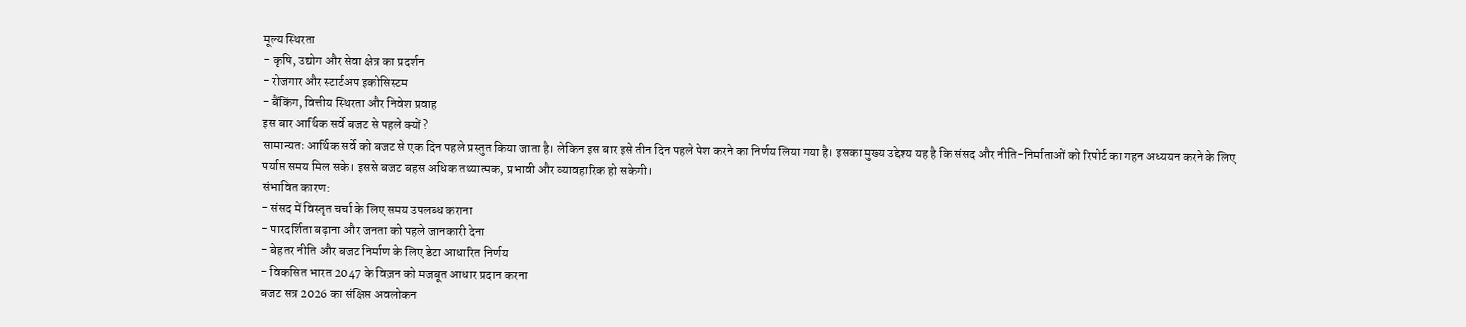मूल्य स्थिरता
- कृषि, उद्योग और सेवा क्षेत्र का प्रदर्शन
- रोजगार और स्टार्टअप इकोसिस्टम
- बैंकिंग, वित्तीय स्थिरता और निवेश प्रवाह
इस बार आर्थिक सर्वे बजट से पहले क्यों?
सामान्यतः आर्थिक सर्वे को बजट से एक दिन पहले प्रस्तुत किया जाता है। लेकिन इस बार इसे तीन दिन पहले पेश करने का निर्णय लिया गया है। इसका मुख्य उद्देश्य यह है कि संसद और नीति-निर्माताओं को रिपोर्ट का गहन अध्ययन करने के लिए पर्याप्त समय मिल सके। इससे बजट बहस अधिक तथ्यात्मक, प्रभावी और व्यावहारिक हो सकेगी।
संभावित कारण:
- संसद में विस्तृत चर्चा के लिए समय उपलब्ध कराना
- पारदर्शिता बढ़ाना और जनता को पहले जानकारी देना
- बेहतर नीति और बजट निर्माण के लिए डेटा आधारित निर्णय
- विकसित भारत 2047 के विज़न को मजबूत आधार प्रदान करना
बजट सत्र 2026 का संक्षिप्त अवलोकन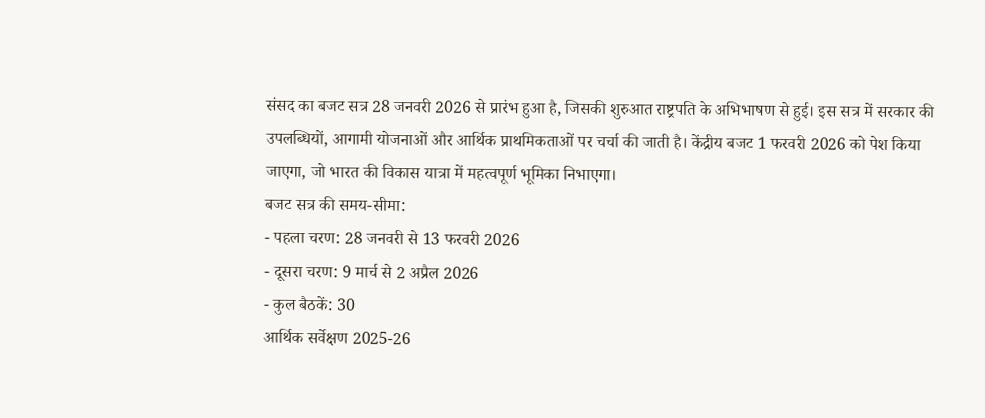संसद का बजट सत्र 28 जनवरी 2026 से प्रारंभ हुआ है, जिसकी शुरुआत राष्ट्रपति के अभिभाषण से हुई। इस सत्र में सरकार की उपलब्धियों, आगामी योजनाओं और आर्थिक प्राथमिकताओं पर चर्चा की जाती है। केंद्रीय बजट 1 फरवरी 2026 को पेश किया जाएगा, जो भारत की विकास यात्रा में महत्वपूर्ण भूमिका निभाएगा।
बजट सत्र की समय-सीमा:
- पहला चरण: 28 जनवरी से 13 फरवरी 2026
- दूसरा चरण: 9 मार्च से 2 अप्रैल 2026
- कुल बैठकें: 30
आर्थिक सर्वेक्षण 2025-26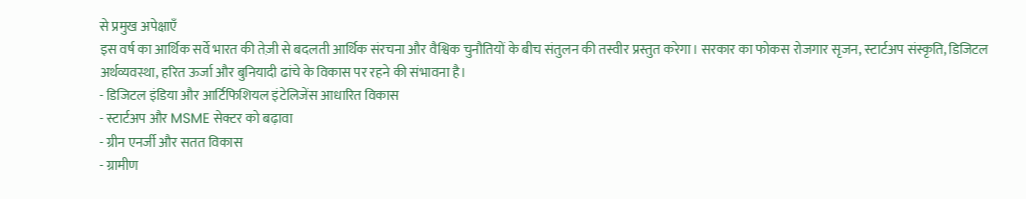से प्रमुख अपेक्षाएँ
इस वर्ष का आर्थिक सर्वे भारत की तेज़ी से बदलती आर्थिक संरचना और वैश्विक चुनौतियों के बीच संतुलन की तस्वीर प्रस्तुत करेगा। सरकार का फोकस रोजगार सृजन, स्टार्टअप संस्कृति, डिजिटल अर्थव्यवस्था, हरित ऊर्जा और बुनियादी ढांचे के विकास पर रहने की संभावना है।
- डिजिटल इंडिया और आर्टिफिशियल इंटेलिजेंस आधारित विकास
- स्टार्टअप और MSME सेक्टर को बढ़ावा
- ग्रीन एनर्जी और सतत विकास
- ग्रामीण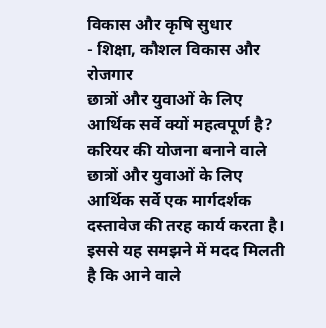विकास और कृषि सुधार
- शिक्षा, कौशल विकास और रोजगार
छात्रों और युवाओं के लिए आर्थिक सर्वे क्यों महत्वपूर्ण है?
करियर की योजना बनाने वाले छात्रों और युवाओं के लिए आर्थिक सर्वे एक मार्गदर्शक दस्तावेज की तरह कार्य करता है। इससे यह समझने में मदद मिलती है कि आने वाले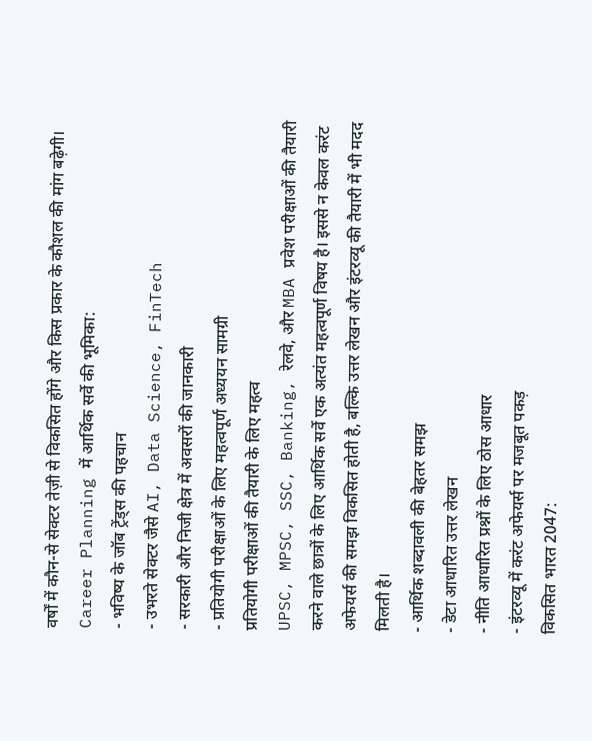वर्षों में कौन-से सेक्टर तेज़ी से विकसित होंगे और किस प्रकार के कौशल की मांग बढ़ेगी।
Career Planning में आर्थिक सर्वे की भूमिका:
- भविष्य के जॉब ट्रेंड्स की पहचान
- उभरते सेक्टर जैसे AI, Data Science, FinTech
- सरकारी और निजी क्षेत्र में अवसरों की जानकारी
- प्रतियोगी परीक्षाओं के लिए महत्वपूर्ण अध्ययन सामग्री
प्रतियोगी परीक्षाओं की तैयारी के लिए महत्व
UPSC, MPSC, SSC, Banking, रेलवे, और MBA प्रवेश परीक्षाओं की तैयारी करने वाले छात्रों के लिए आर्थिक सर्वे एक अत्यंत महत्वपूर्ण विषय है। इससे न केवल करंट अफेयर्स की समझ विकसित होती है, बल्कि उत्तर लेखन और इंटरव्यू की तैयारी में भी मदद मिलती है।
- आर्थिक शब्दावली की बेहतर समझ
- डेटा आधारित उत्तर लेखन
- नीति आधारित प्रश्नों के लिए ठोस आधार
- इंटरव्यू में करंट अफेयर्स पर मजबूत पकड़
विकसित भारत 2047: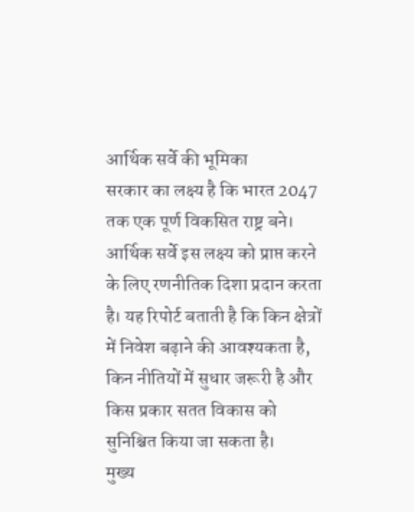आर्थिक सर्वे की भूमिका
सरकार का लक्ष्य है कि भारत 2047 तक एक पूर्ण विकसित राष्ट्र बने। आर्थिक सर्वे इस लक्ष्य को प्राप्त करने के लिए रणनीतिक दिशा प्रदान करता है। यह रिपोर्ट बताती है कि किन क्षेत्रों में निवेश बढ़ाने की आवश्यकता है, किन नीतियों में सुधार जरूरी है और किस प्रकार सतत विकास को सुनिश्चित किया जा सकता है।
मुख्य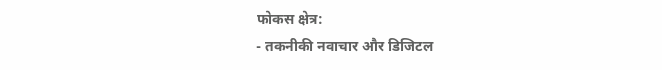फोकस क्षेत्र:
- तकनीकी नवाचार और डिजिटल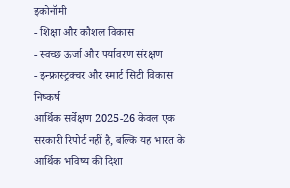इकोनॉमी
- शिक्षा और कौशल विकास
- स्वच्छ ऊर्जा और पर्यावरण संरक्षण
- इन्फ्रास्ट्रक्चर और स्मार्ट सिटी विकास
निष्कर्ष
आर्थिक सर्वेक्षण 2025-26 केवल एक सरकारी रिपोर्ट नहीं है, बल्कि यह भारत के आर्थिक भविष्य की दिशा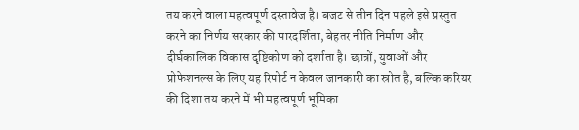तय करने वाला महत्वपूर्ण दस्तावेज है। बजट से तीन दिन पहले इसे प्रस्तुत करने का निर्णय सरकार की पारदर्शिता, बेहतर नीति निर्माण और दीर्घकालिक विकास दृष्टिकोण को दर्शाता है। छात्रों, युवाओं और प्रोफेशनल्स के लिए यह रिपोर्ट न केवल जानकारी का स्रोत है, बल्कि करियर की दिशा तय करने में भी महत्वपूर्ण भूमिका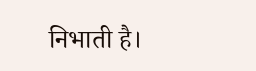निभाती है।